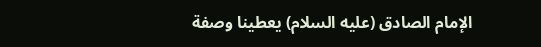الإمام الصادق (عليه السلام) يعطينا وصفة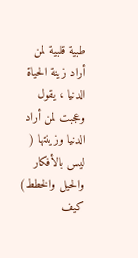طبية قلبية لمن أراد زينة الحياة الدنيا ، يقول وعجبت لمن أراد الدنيا وزينتها ( ليس بالأفكار والحيل والخطط) كيف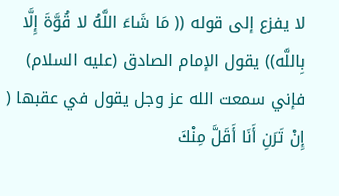لا يفزع إلى قوله (( مَا شَاءَ اللَّهُ لا قُوَّةَ إِلَّا بِاللَّه)) يقول الإمام الصادق (عليه السلام) فإني سمعت الله عز وجل يقول في عقبها ( إِنْ تَرَنِ أَنَا أَقَلَّ مِنْكَ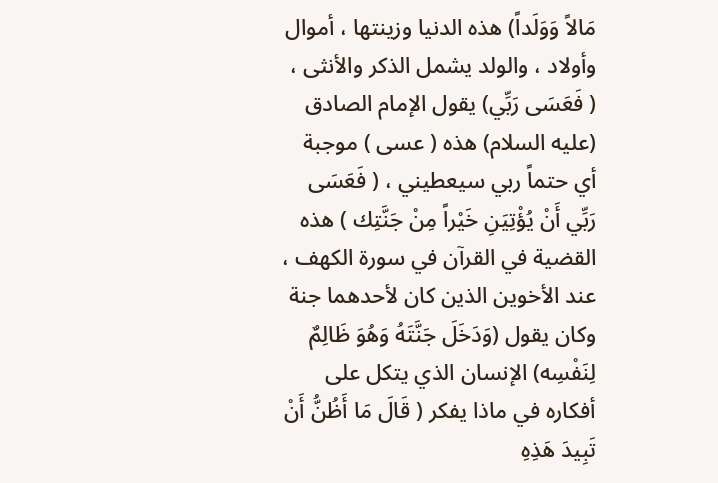مَالاً وَوَلَداً) هذه الدنيا وزينتها ، أموال وأولاد ، والولد يشمل الذكر والأنثى ، ( فَعَسَى رَبِّي) يقول الإمام الصادق (عليه السلام) هذه ( عسى ) موجبة أي حتماً ربي سيعطيني ، ( فَعَسَى رَبِّي أَنْ يُؤْتِيَنِ خَيْراً مِنْ جَنَّتِك ) هذه القضية في القرآن في سورة الكهف ، عند الأخوين الذين كان لأحدهما جنة وكان يقول (وَدَخَلَ جَنَّتَهُ وَهُوَ ظَالِمٌ لِنَفْسِه) الإنسان الذي يتكل على أفكاره في ماذا يفكر ( قَالَ مَا أَظُنُّ أَنْ تَبِيدَ هَذِهِ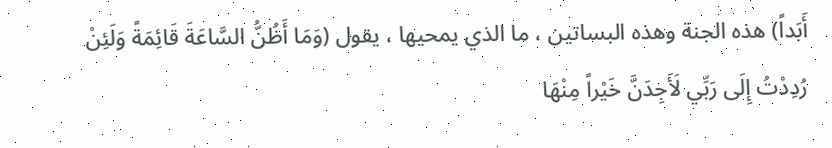أَبَداً) هذه الجنة وهذه البساتين ، ما الذي يمحيها ، يقول (وَمَا أَظُنُّ السَّاعَةَ قَائِمَةً وَلَئِنْ رُدِدْتُ إِلَى رَبِّي لَأَجِدَنَّ خَيْراً مِنْهَا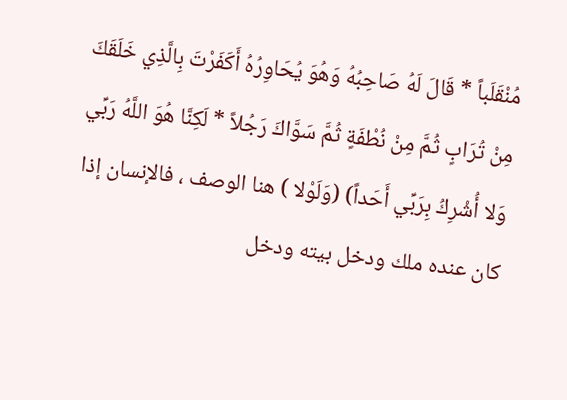مُنْقَلَباً * قَالَ لَهُ صَاحِبُهُ وَهُوَ يُحَاوِرُهُ أَكَفَرْتَ بِالَّذِي خَلَقَكَ مِنْ تُرَابٍ ثُمَّ مِنْ نُطْفَةٍ ثُمَّ سَوَّاكَ رَجُلاً * لَكِنَّا هُوَ اللَّهُ رَبِّي وَلا أُشْرِكُ بِرَبِّي أَحَداً) (وَلَوْلا ) هنا الوصف ، فالإنسان إذا كان عنده ملك ودخل بيته ودخل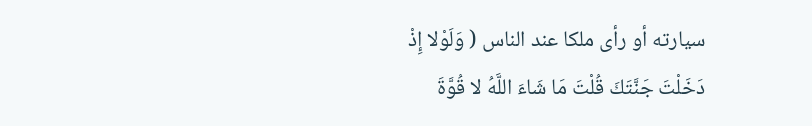سيارته أو رأى ملكا عند الناس ( وَلَوْلا إِذْ دَخَلْتَ جَنَّتَكَ قُلْتَ مَا شَاءَ اللَّهُ لا قُوَّةَ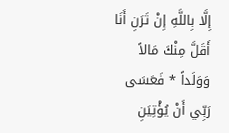إِلَّا بِاللَّهِ إِنْ تَرَنِ أَنَا أَقَلَّ مِنْكَ مَالاً وَوَلَداً * فَعَسَى رَبِّي أَنْ يُؤْتِيَنِ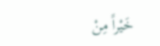خَيْراً مِنْ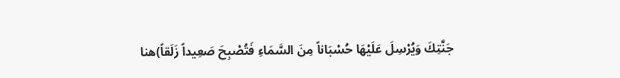جَنَّتِكَ وَيُرْسِلَ عَلَيْهَا حُسْبَاناً مِنَ السَّمَاءِ فَتُصْبِحَ صَعِيداً زَلَقاً)هنا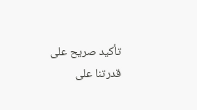تأكيد صريح على قدرتنا على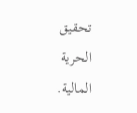تحقيق الحرية المالية.